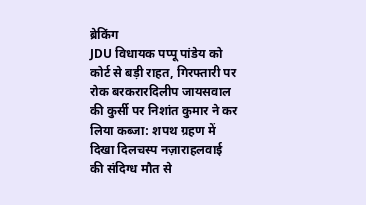ब्रेकिंग
JDU विधायक पप्पू पांडेय को कोर्ट से बड़ी राहत, गिरफ्तारी पर रोक बरकरारदिलीप जायसवाल की कुर्सी पर निशांत कुमार ने कर लिया कब्जा: शपथ ग्रहण में दिखा दिलचस्प नज़ाराहलवाई की संदिग्ध मौत से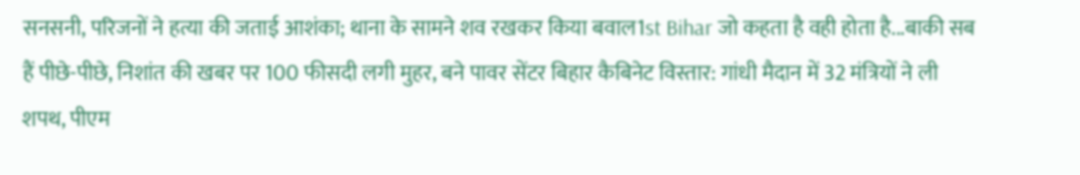सनसनी, परिजनों ने हत्या की जताई आशंका; थाना के सामने शव रखकर किया बवाल1st Bihar जो कहता है वही होता है...बाकी सब हैं पीछे-पीछे, निशांत की खबर पर 100 फीसदी लगी मुहर, बने पावर सेंटर बिहार कैबिनेट विस्तार: गांधी मैदान में 32 मंत्रियों ने ली शपथ, पीएम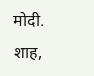मोदी. शाह,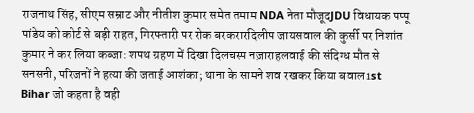राजनाथ सिंह, सीएम सम्राट और नीतीश कुमार समेत तमाम NDA नेता मौजूदJDU विधायक पप्पू पांडेय को कोर्ट से बड़ी राहत, गिरफ्तारी पर रोक बरकरारदिलीप जायसवाल की कुर्सी पर निशांत कुमार ने कर लिया कब्जा: शपथ ग्रहण में दिखा दिलचस्प नज़ाराहलवाई की संदिग्ध मौत से सनसनी, परिजनों ने हत्या की जताई आशंका; थाना के सामने शव रखकर किया बवाल1st Bihar जो कहता है वही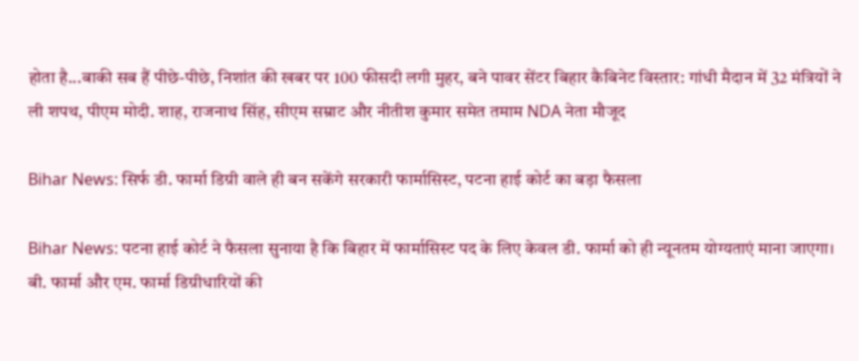होता है...बाकी सब हैं पीछे-पीछे, निशांत की खबर पर 100 फीसदी लगी मुहर, बने पावर सेंटर बिहार कैबिनेट विस्तार: गांधी मैदान में 32 मंत्रियों ने ली शपथ, पीएम मोदी. शाह, राजनाथ सिंह, सीएम सम्राट और नीतीश कुमार समेत तमाम NDA नेता मौजूद

Bihar News: सिर्फ डी. फार्मा डिग्री वाले ही बन सकेंगे सरकारी फार्मासिस्ट, पटना हाई कोर्ट का बड़ा फैसला

Bihar News: पटना हाई कोर्ट ने फैसला सुनाया है कि बिहार में फार्मासिस्ट पद के लिए केवल डी. फार्मा को ही न्यूनतम योग्यताएं माना जाएगा। बी. फार्मा और एम. फार्मा डिग्रीधारियों की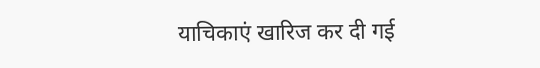याचिकाएं खारिज कर दी गई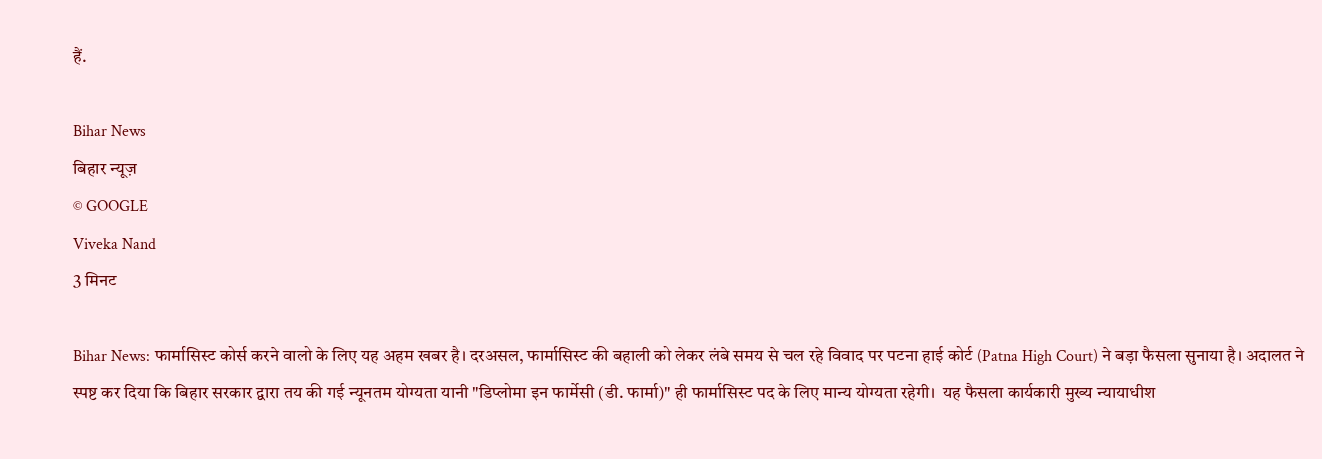हैं.

Bihar News
बिहार न्यूज़
© GOOGLE
Viveka Nand
3 मिनट

Bihar News: फार्मासिस्ट कोर्स करने वालो के लिए यह अहम खबर है। दरअसल, फार्मासिस्ट की बहाली को लेकर लंबे समय से चल रहे विवाद पर पटना हाई कोर्ट (Patna High Court) ने बड़ा फैसला सुनाया है। अदालत ने स्पष्ट कर दिया कि बिहार सरकार द्वारा तय की गई न्यूनतम योग्यता यानी "डिप्लोमा इन फार्मेसी (डी. फार्मा)" ही फार्मासिस्ट पद के लिए मान्य योग्यता रहेगी।  यह फैसला कार्यकारी मुख्य न्यायाधीश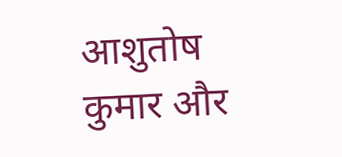आशुतोष कुमार और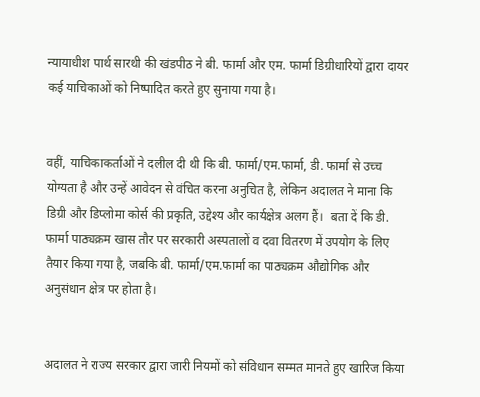न्यायाधीश पार्थ सारथी की खंडपीठ ने बी. फार्मा और एम. फार्मा डिग्रीधारियों द्वारा दायर कई याचिकाओं को निष्पादित करते हुए सुनाया गया है।


वहीं, याचिकाकर्ताओं ने दलील दी थी कि बी. फार्मा/एम.फार्मा, डी. फार्मा से उच्च योग्यता है और उन्हें आवेदन से वंचित करना अनुचित है, लेकिन अदालत ने माना कि डिग्री और डिप्लोमा कोर्स की प्रकृति, उद्देश्य और कार्यक्षेत्र अलग हैं।  बता दें कि डी. फार्मा पाठ्यक्रम खास तौर पर सरकारी अस्पतालों व दवा वितरण में उपयोग के लिए तैयार किया गया है, जबकि बी. फार्मा/एम.फार्मा का पाठ्यक्रम औद्योगिक और अनुसंधान क्षेत्र पर होता है।


अदालत ने राज्य सरकार द्वारा जारी नियमों को संविधान सम्मत मानते हुए खारिज किया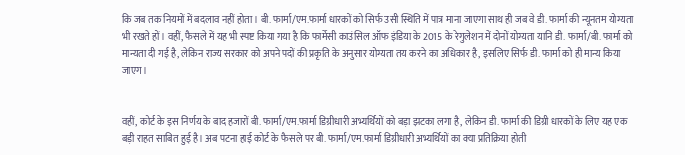कि जब तक नियमों में बदलाव नहीं होता। बी. फार्मा/एम.फार्मा धारकों को सिर्फ उसी स्थिति में पात्र माना जाएगा साथ ही जब वे डी. फार्मा की न्यूनतम योग्यता भी रखते हों। वहीं, फैसले में यह भी स्पष्ट किया गया है कि फार्मेसी काउंसिल ऑफ इंडिया के 2015 के रेगुलेशन में दोनों योग्यता यानि डी. फार्मा/बी. फार्मा को मान्यता दी गई है, लेकिन राज्य सरकार को अपने पदों की प्रकृति के अनुसार योग्यता तय करने का अधिकार है, इसलिए सिर्फ डी. फार्मा को ही मान्य किया जाएग।


वहीं, कोर्ट के इस निर्णय के बाद हजारों बी. फार्मा/एम.फार्मा डिग्रीधारी अभ्यर्थियों को बड़ा झटका लगा है, लेकिन डी. फार्मा की डिग्री धारकों के लिए यह एक बड़ी राहत साबित हुई है। अब पटना हाई कोर्ट के फैसले पर बी. फार्मा/एम.फार्मा डिग्रीधारी अभ्यर्थियों का क्या प्रतिक्रिया होती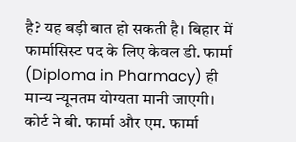है? यह बड़ी बात हो सकती है। बिहार में फार्मासिस्ट पद के लिए केवल डी. फार्मा (Diploma in Pharmacy) ही मान्य न्यूनतम योग्यता मानी जाएगी। कोर्ट ने बी. फार्मा और एम. फार्मा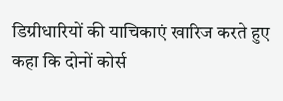डिग्रीधारियों की याचिकाएं खारिज करते हुए कहा कि दोनों कोर्स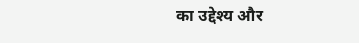का उद्देश्य और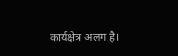कार्यक्षेत्र अलग है।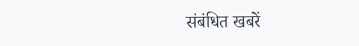संबंधित खबरें